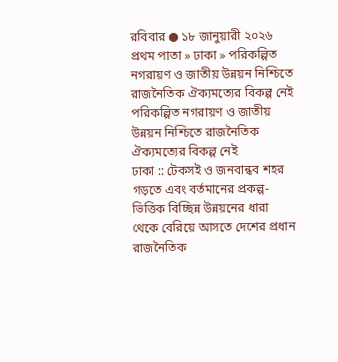রবিবার ● ১৮ জানুয়ারী ২০২৬
প্রথম পাতা » ঢাকা » পরিকল্পিত নগরায়ণ ও জাতীয় উন্নয়ন নিশ্চিতে রাজনৈতিক ঐক্যমত্যের বিকল্প নেই
পরিকল্পিত নগরায়ণ ও জাতীয় উন্নয়ন নিশ্চিতে রাজনৈতিক ঐক্যমত্যের বিকল্প নেই
ঢাকা :: টেকসই ও জনবান্ধব শহর গড়তে এবং বর্তমানের প্রকল্প-ভিত্তিক বিচ্ছিন্ন উন্নয়নের ধারা থেকে বেরিয়ে আসতে দেশের প্রধান রাজনৈতিক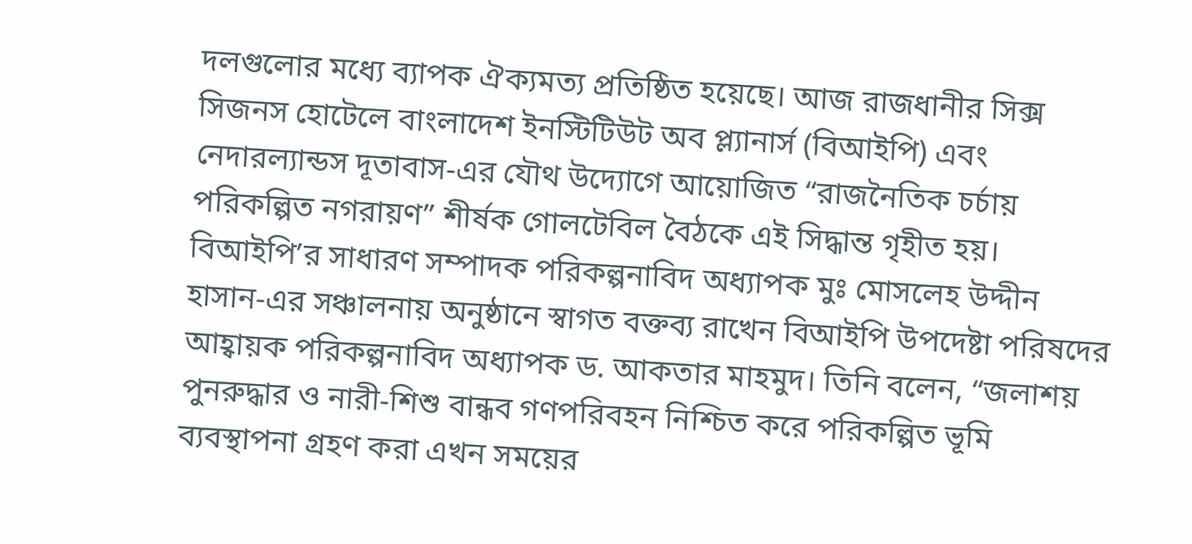দলগুলোর মধ্যে ব্যাপক ঐক্যমত্য প্রতিষ্ঠিত হয়েছে। আজ রাজধানীর সিক্স সিজনস হোটেলে বাংলাদেশ ইনস্টিটিউট অব প্ল্যানার্স (বিআইপি) এবং নেদারল্যান্ডস দূতাবাস-এর যৌথ উদ্যোগে আয়োজিত “রাজনৈতিক চর্চায় পরিকল্পিত নগরায়ণ” শীর্ষক গোলটেবিল বৈঠকে এই সিদ্ধান্ত গৃহীত হয়।
বিআইপি’র সাধারণ সম্পাদক পরিকল্পনাবিদ অধ্যাপক মুঃ মোসলেহ উদ্দীন হাসান-এর সঞ্চালনায় অনুষ্ঠানে স্বাগত বক্তব্য রাখেন বিআইপি উপদেষ্টা পরিষদের আহ্বায়ক পরিকল্পনাবিদ অধ্যাপক ড. আকতার মাহমুদ। তিনি বলেন, “জলাশয় পুনরুদ্ধার ও নারী-শিশু বান্ধব গণপরিবহন নিশ্চিত করে পরিকল্পিত ভূমি ব্যবস্থাপনা গ্রহণ করা এখন সময়ের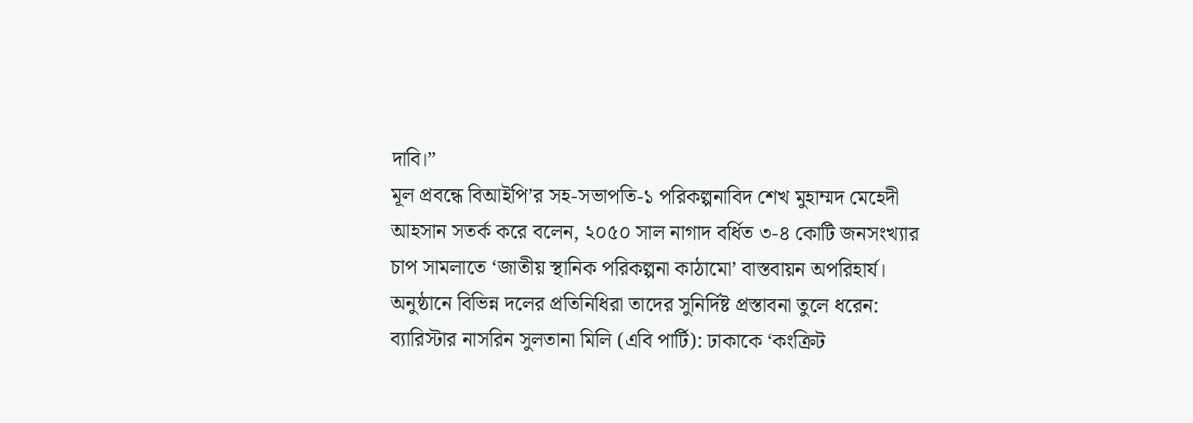দাবি।”
মূল প্রবন্ধে বিআইপি’র সহ-সভাপতি-১ পরিকল্পনাবিদ শেখ মুহাম্মদ মেহেদী আহসান সতর্ক করে বলেন, ২০৫০ সাল নাগাদ বর্ধিত ৩-৪ কোটি জনসংখ্যার চাপ সামলাতে ‘জাতীয় স্থানিক পরিকল্পনা কাঠামো’ বাস্তবায়ন অপরিহার্য।
অনুষ্ঠানে বিভিন্ন দলের প্রতিনিধিরা তাদের সুনির্দিষ্ট প্রস্তাবনা তুলে ধরেন:
ব্যারিস্টার নাসরিন সুলতানা মিলি (এবি পার্টি): ঢাকাকে ‘কংক্রিট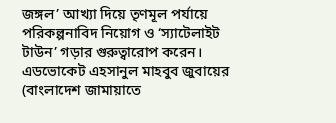জঙ্গল’ আখ্যা দিয়ে তৃণমূল পর্যায়ে পরিকল্পনাবিদ নিয়োগ ও ‘স্যাটেলাইট টাউন’ গড়ার গুরুত্বারোপ করেন।
এডভোকেট এহসানুল মাহবুব জুবায়ের (বাংলাদেশ জামায়াতে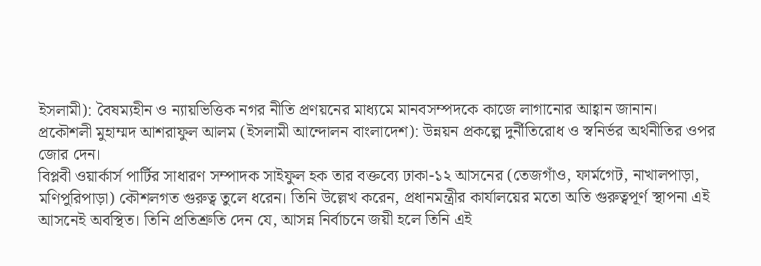ইসলামী): বৈষম্যহীন ও ন্যায়ভিত্তিক নগর নীতি প্রণয়নের মাধ্যমে মানবসম্পদকে কাজে লাগানোর আহ্বান জানান।
প্রকৌশলী মুহাম্মদ আশরাফুল আলম (ইসলামী আন্দোলন বাংলাদেশ): উন্নয়ন প্রকল্পে দুর্নীতিরোধ ও স্বনির্ভর অর্থনীতির ওপর জোর দেন।
বিপ্লবী ওয়ার্কার্স পার্টির সাধারণ সম্পাদক সাইফুল হক তার বক্তব্যে ঢাকা-১২ আসনের (তেজগাঁও, ফার্মগেট, নাখালপাড়া, মণিপুরিপাড়া) কৌশলগত গুরুত্ব তুলে ধরেন। তিনি উল্লেখ করেন, প্রধানমন্ত্রীর কার্যালয়ের মতো অতি গুরুত্বপূর্ণ স্থাপনা এই আসনেই অবস্থিত। তিনি প্রতিশ্রুতি দেন যে, আসন্ন নির্বাচনে জয়ী হলে তিনি এই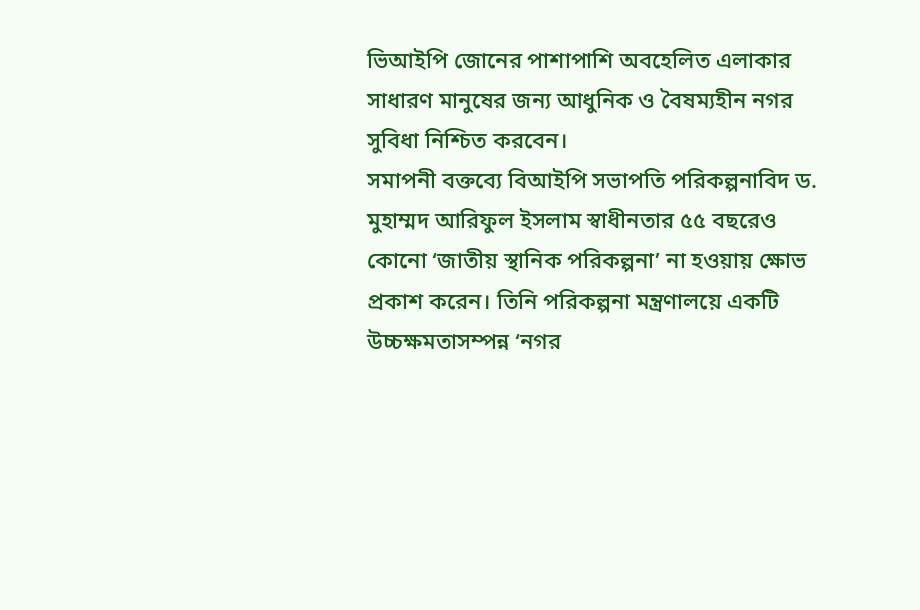ভিআইপি জোনের পাশাপাশি অবহেলিত এলাকার সাধারণ মানুষের জন্য আধুনিক ও বৈষম্যহীন নগর সুবিধা নিশ্চিত করবেন।
সমাপনী বক্তব্যে বিআইপি সভাপতি পরিকল্পনাবিদ ড. মুহাম্মদ আরিফুল ইসলাম স্বাধীনতার ৫৫ বছরেও কোনো ‘জাতীয় স্থানিক পরিকল্পনা’ না হওয়ায় ক্ষোভ প্রকাশ করেন। তিনি পরিকল্পনা মন্ত্রণালয়ে একটি উচ্চক্ষমতাসম্পন্ন ‘নগর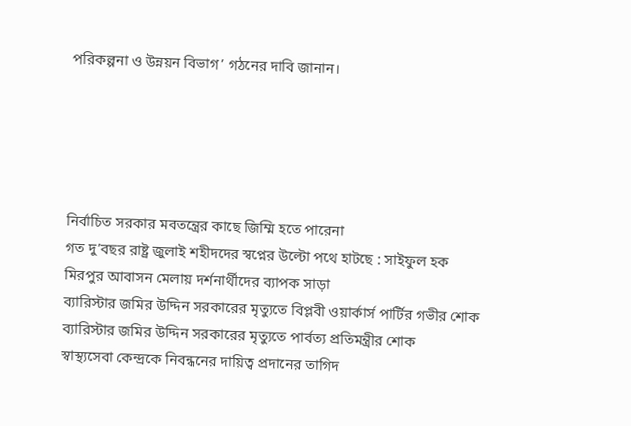পরিকল্পনা ও উন্নয়ন বিভাগ’ গঠনের দাবি জানান।





নির্বাচিত সরকার মবতন্ত্রের কাছে জিম্মি হতে পারেনা
গত দু’বছর রাষ্ট্র জুলাই শহীদদের স্বপ্নের উল্টো পথে হাটছে : সাইফুল হক
মিরপুর আবাসন মেলায় দর্শনার্থীদের ব্যাপক সাড়া
ব্যারিস্টার জমির উদ্দিন সরকারের মৃত্যুতে বিপ্লবী ওয়ার্কার্স পার্টির গভীর শোক
ব্যারিস্টার জমির উদ্দিন সরকারের মৃত্যুতে পার্বত্য প্রতিমন্ত্রীর শোক
স্বাস্থ্যসেবা কেন্দ্রকে নিবন্ধনের দায়িত্ব প্রদানের তাগিদ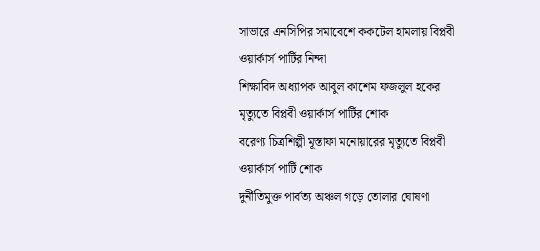সাভারে এনসিপির সমাবেশে ককটেল হামলায় বিপ্লবী ওয়ার্কার্স পার্টির নিন্দা
শিক্ষাবিদ অধ্যাপক আবুল কাশেম ফজলুল হকের মৃত্যুতে বিপ্লবী ওয়ার্কার্স পার্টির শোক
বরেণ্য চিত্রশিল্পী মূস্তাফা মনোয়ারের মৃত্যুতে বিপ্লবী ওয়ার্কার্স পার্টি শোক
দুর্নীতিমুক্ত পার্বত্য অঞ্চল গড়ে তোলার ঘোষণা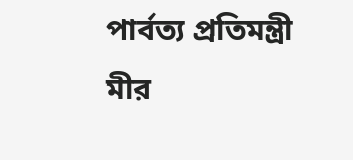পার্বত্য প্রতিমন্ত্রী মীর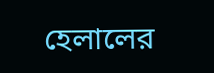হেলালের